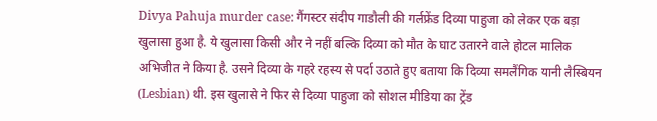Divya Pahuja murder case: गैंगस्टर संदीप गाडौली की गर्लफ्रेंड दिव्या पाहुजा को लेकर एक बड़ा खुलासा हुआ है. ये खुलासा किसी और ने नहीं बल्कि दिव्या को मौत के घाट उतारने वाले होटल मालिक अभिजीत ने किया है. उसने दिव्या के गहरे रहस्य से पर्दा उठाते हुए बताया कि दिव्या समलैंगिक यानी लैस्बियन (Lesbian) थी. इस खुलासे ने फिर से दिव्या पाहुजा को सोशल मीडिया का ट्रेंड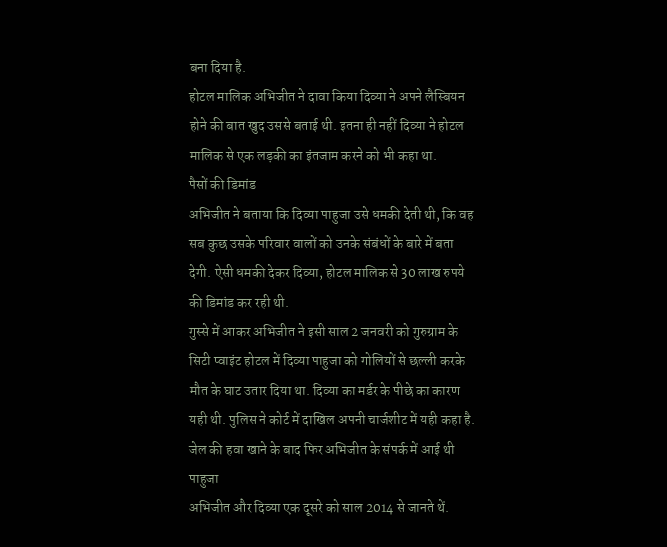बना दिया है.
होटल मालिक अभिजीत ने दावा किया दिव्या ने अपने लैस्बियन होने की बात खुद उससे बताई थी. इतना ही नहीं दिव्या ने होटल मालिक से एक लड़की का इंतजाम करने को भी कहा था.
पैसों की डिमांड
अभिजीत ने बताया कि दिव्या पाहुजा उसे धमकी देती थी, कि वह सब कुछ उसके परिवार वालों को उनके संबंधों के बारे में बता देगी. ऐसी धमकी देकर दिव्या, होटल मालिक से 30 लाख रुपये की डिमांड कर रही थी.
गुस्से में आकर अभिजीत ने इसी साल 2 जनवरी को गुरुग्राम के सिटी प्वाइंट होटल में दिव्या पाहुजा को गोलियों से छल्ली करके मौत के घाट उतार दिया था. दिव्या का मर्डर के पीछे का कारण यही थी. पुलिस ने कोर्ट में दाखिल अपनी चार्जशीट में यही कहा है.
जेल की हवा खाने के बाद फिर अभिजीत के संपर्क में आई थी पाहुजा
अभिजीत और दिव्या एक दूसरे को साल 2014 से जानते थें.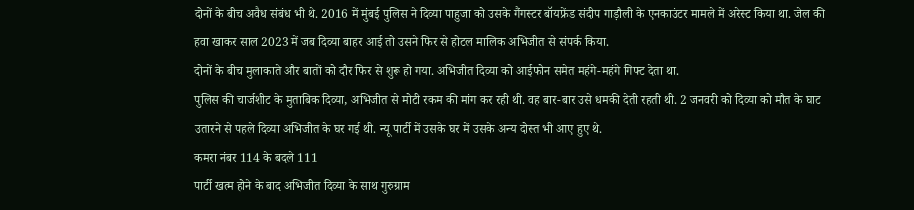दोनों के बीच अवैध संबंध भी थे. 2016 में मुंबई पुलिस ने दिव्या पाहुजा को उसके गैंगस्टर बॉयफ्रेंड संदीप गाड़ौली के एनकाउंटर मामले में अरेस्ट किया था. जेल की हवा खाकर साल 2023 में जब दिव्या बाहर आई तो उसने फिर से होटल मालिक अभिजीत से संपर्क किया.
दोनों के बीच मुलाकाते और बातों को दौर फिर से शुरू हो गया. अभिजीत दिव्या को आईफोन समेत महंगे-महंगे गिफ्ट देता था.
पुलिस की चार्जशीट के मुताबिक दिव्या, अभिजीत से मोटी रकम की मांग कर रही थी. वह बार-बार उसे धमकी देती रहती थी. 2 जनवरी को दिव्या को मौत के घाट उतारने से पहले दिव्या अभिजीत के घर गई थी. न्यू पार्टी में उसके घर में उसके अन्य दोस्त भी आए हुए थे.
कमरा नंबर 114 के बदले 111
पार्टी खत्म होने के बाद अभिजीत दिव्या के साथ गुरुग्राम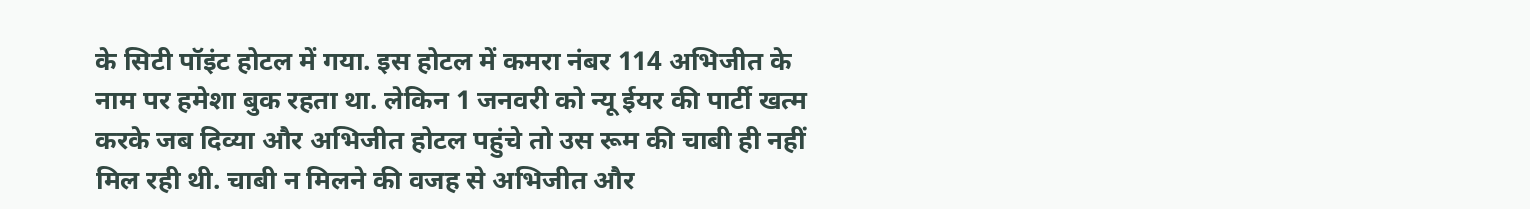के सिटी पॉइंट होटल में गया. इस होटल में कमरा नंबर 114 अभिजीत के नाम पर हमेशा बुक रहता था. लेकिन 1 जनवरी को न्यू ईयर की पार्टी खत्म करके जब दिव्या और अभिजीत होटल पहुंचे तो उस रूम की चाबी ही नहीं मिल रही थी. चाबी न मिलने की वजह से अभिजीत और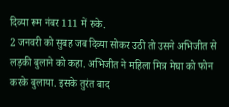दिव्या रूम नंबर 111 में रुके.
2 जनवरी को सुबह जब दिव्या सोकर उठी तो उसने अभिजीत से लड़की बुलाने को कहा. अभिजीत ने महिला मित्र मेघा को फोन करके बुलाया. इसके तुरंत बाद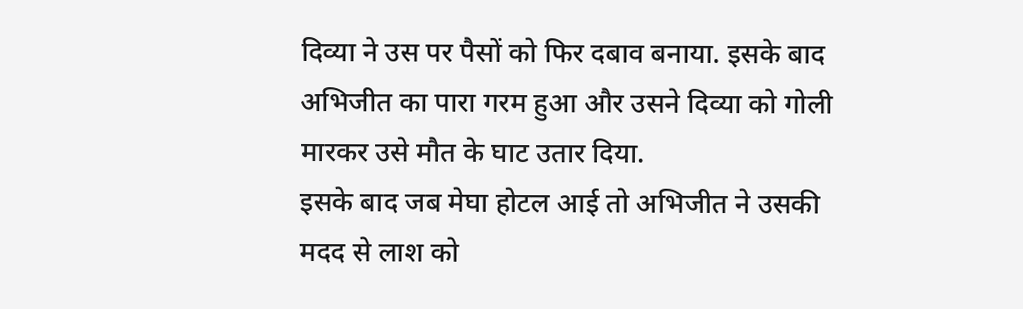दिव्या ने उस पर पैसों को फिर दबाव बनाया. इसके बाद अभिजीत का पारा गरम हुआ और उसने दिव्या को गोली मारकर उसे मौत के घाट उतार दिया.
इसके बाद जब मेघा होटल आई तो अभिजीत ने उसकी मदद से लाश को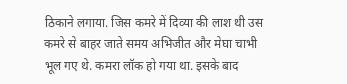ठिकाने लगाया. जिस कमरे में दिव्या की लाश थी उस कमरे से बाहर जाते समय अभिजीत और मेघा चाभी भूल गए थे. कमरा लॉक हो गया था. इसके बाद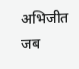अभिजीत जब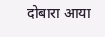दोबारा आया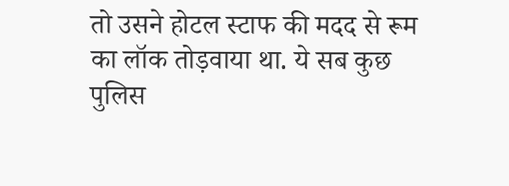तो उसने होटल स्टाफ की मदद से रूम का लॉक तोड़वाया था. ये सब कुछ पुलिस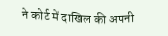ने कोर्ट में दाखिल की अपनी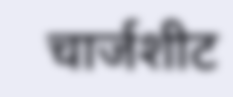चार्जशीट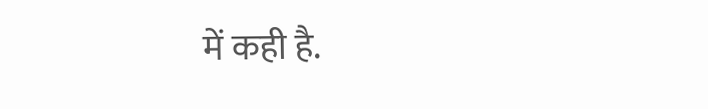में कही है.